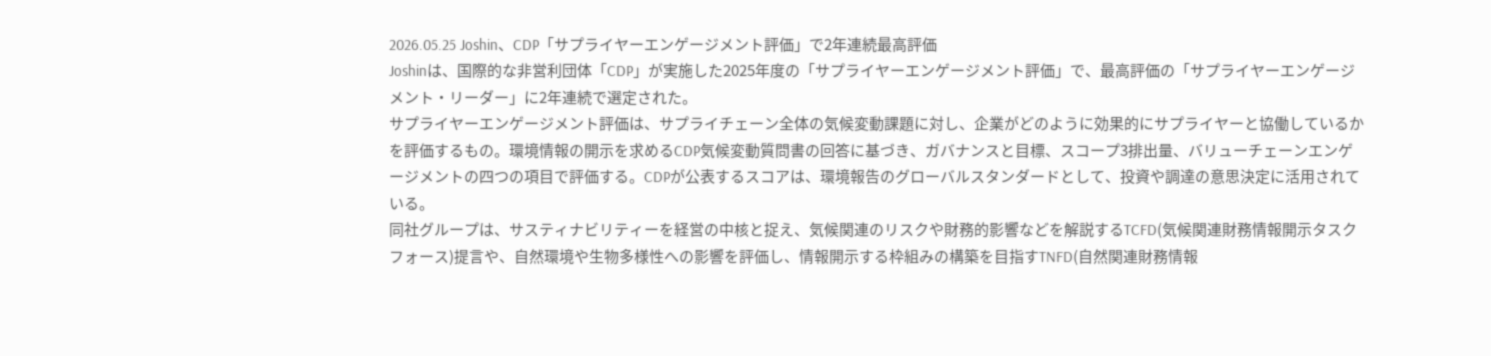2026.05.25 Joshin、CDP「サプライヤーエンゲージメント評価」で2年連続最高評価
Joshinは、国際的な非営利団体「CDP」が実施した2025年度の「サプライヤーエンゲージメント評価」で、最高評価の「サプライヤーエンゲージメント・リーダー」に2年連続で選定された。
サプライヤーエンゲージメント評価は、サプライチェーン全体の気候変動課題に対し、企業がどのように効果的にサプライヤーと協働しているかを評価するもの。環境情報の開示を求めるCDP気候変動質問書の回答に基づき、ガバナンスと目標、スコープ3排出量、バリューチェーンエンゲージメントの四つの項目で評価する。CDPが公表するスコアは、環境報告のグローバルスタンダードとして、投資や調達の意思決定に活用されている。
同社グループは、サスティナビリティーを経営の中核と捉え、気候関連のリスクや財務的影響などを解説するTCFD(気候関連財務情報開示タスクフォース)提言や、自然環境や生物多様性への影響を評価し、情報開示する枠組みの構築を目指すTNFD(自然関連財務情報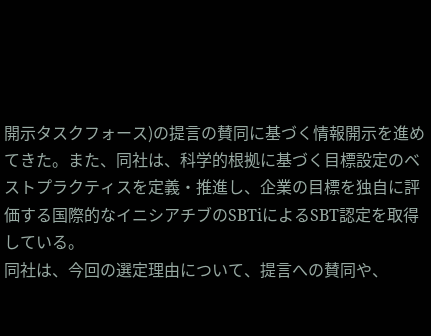開示タスクフォース)の提言の賛同に基づく情報開示を進めてきた。また、同社は、科学的根拠に基づく目標設定のベストプラクティスを定義・推進し、企業の目標を独自に評価する国際的なイニシアチブのSBTiによるSBT認定を取得している。
同社は、今回の選定理由について、提言への賛同や、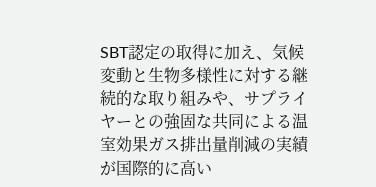SBT認定の取得に加え、気候変動と生物多様性に対する継続的な取り組みや、サプライヤーとの強固な共同による温室効果ガス排出量削減の実績が国際的に高い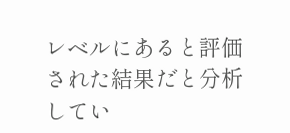レベルにあると評価された結果だと分析してい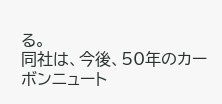る。
同社は、今後、50年のカーボンニュート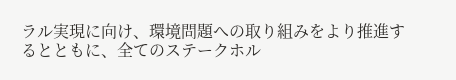ラル実現に向け、環境問題への取り組みをより推進するとともに、全てのステークホル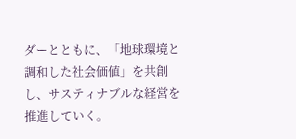ダーとともに、「地球環境と調和した社会価値」を共創し、サスティナブルな経営を推進していく。